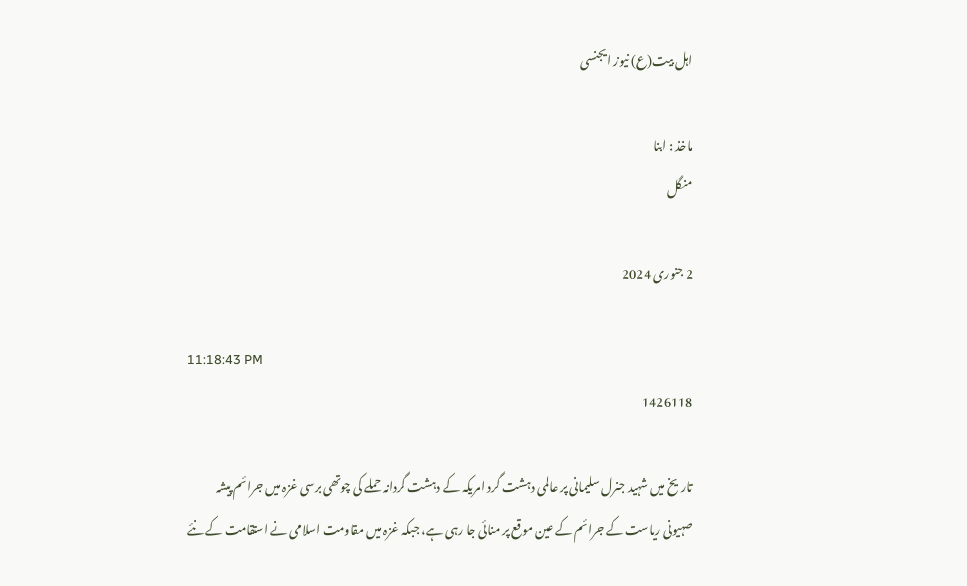اہل بیت(ع) نیوز ایجنسی

ماخذ : ابنا
منگل

2 جنوری 2024

11:18:43 PM
1426118

تاریخ میں شہید جنرل سلیمانی پر عالمی دہشت گرد امریکہ کے دہشت گردانہ حملے کی چوتھی برسی غزہ میں جرائم پیشہ صہیونی ریاست کے جرائم کے عین موقع پر منائی جا رہی ہے، جبکہ غزہ میں مقاومت اسلامی نے استقامت کے نئے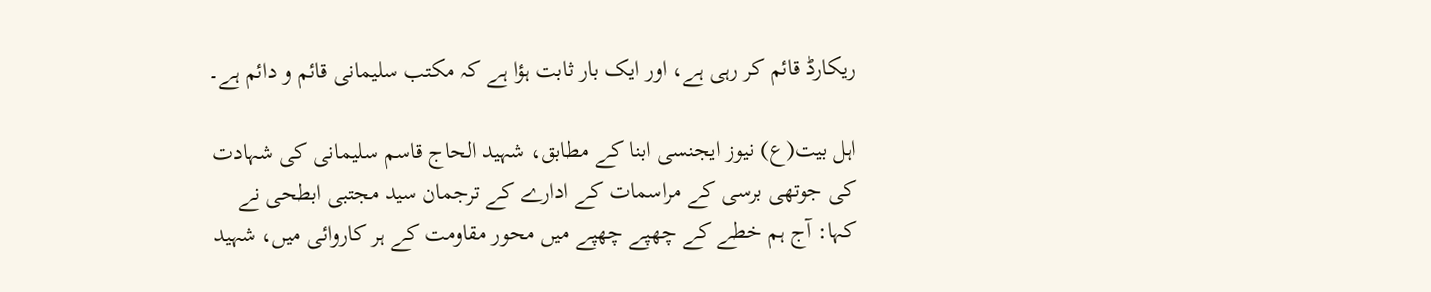ریکارڈ قائم کر رہی ہے، اور ایک بار ثابت ہؤا ہے کہ مکتب سلیمانی قائم و دائم ہے۔

اہل بیت(ع) نیوز ایجنسی ابنا کے مطابق، شہید الحاج قاسم سلیمانی کی شہادت کی جوتھی برسی کے مراسمات کے ادارے کے ترجمان سید مجتبی ابطحی نے کہا: آج ہم خطے کے چھپے چھپے میں محور مقاومت کے ہر کاروائی میں، شہید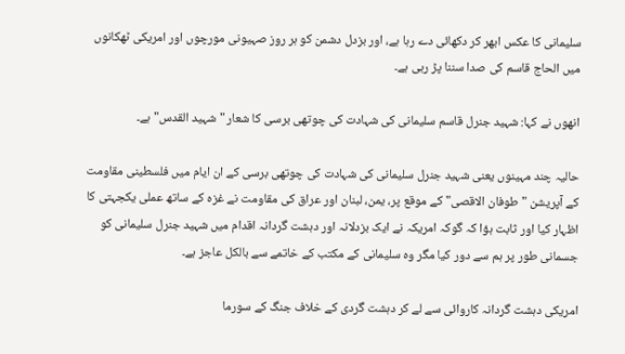سلیمانی کا عکس ابھر کر دکھائی دے رہا ہے، اور بزدل دشمن کو ہر روز صہیونی مورچوں اور امریکی ٹھکانوں میں الحاج قاسم کی صدا سننا پڑ رہی ہے۔

انھوں نے کہا: شہید جنرل قاسم سلیمانی کی شہادت کی چوتھی برسی کا شعار "شہید القدس" ہے۔

حالیہ چند مہینوں یعنی شہید جنرل سلیمانی کی شہادت کی چوتھی برسی کے ان ایام میں فلسطینی مقاومت کے آپریشن "طوفان الاقصی" کے موقع پر، یمن، لبنان اور عراق کی مقاومت نے غزہ کے ساتھ عملی یکجہتی کا اظہار کیا اور ثابت ہؤا کہ گوکہ امریکہ نے ایک بزدلانہ اور دہشت گردانہ اقدام میں شہید جنرل سلیمانی کو جسمانی طور پر ہم سے دور کیا مگر وہ سلیمانی کے مکتب کے خاتمے سے بالکل عاجز ہے۔

امریکی دہشت گردانہ کاروائی سے لے کر دہشت گردی کے خلاف جنگ کے سورما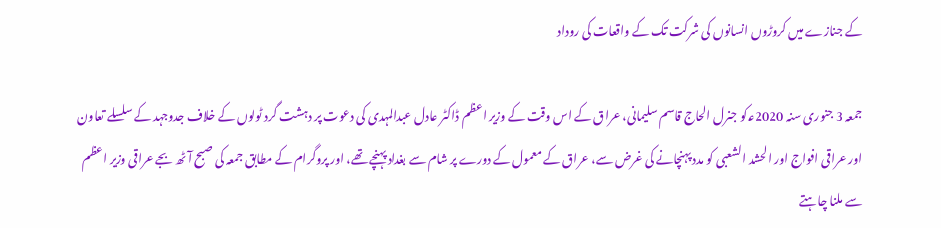کے جنازے میں کروڑوں انسانوں کی شرکت تک کے واقعات کی روداد

جمعہ 3 جنوری سنہ 2020ع‍ کو جنرل الحاج قاسم سلیمانی، عراق کے اس وقت کے وزیر اعظم ڈاکٹر عادل عبدالمہدی کی دعوت پر دہشت گرد ٹولوں کے خلاف جدوجہد کے سلسلے تعاون اور عراقی افواج اور الحشد الشعبی کو مدد پہنچانے کی غرض سے، عراق کے معمول کے دورے پر شام سے بغداد پہنچے تھے، اور پروگرام کے مطابق جمعہ کی صبح آٹھ بجے عراقی وزیر اعظم سے ملنا چاہتے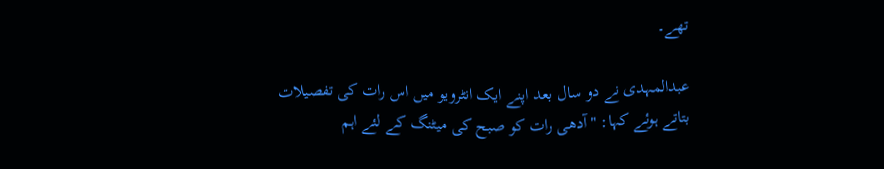تھے۔

عبدالمہدی نے دو سال بعد اپنے ایک انٹرویو میں اس رات کی تفصیلات بتاتے ہوئے کہا: "آدھی رات کو صبح کی میٹنگ کے لئے اہم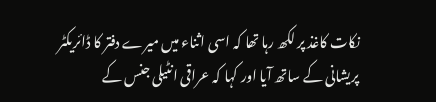نکات کاغذ پر لکھ رہا تھا کہ اسی اثناء میں میرے دفتر کا ڈائریکٹر پریشانی کے ساتھ آیا اور کہا کہ عراقی انٹیلی جنس کے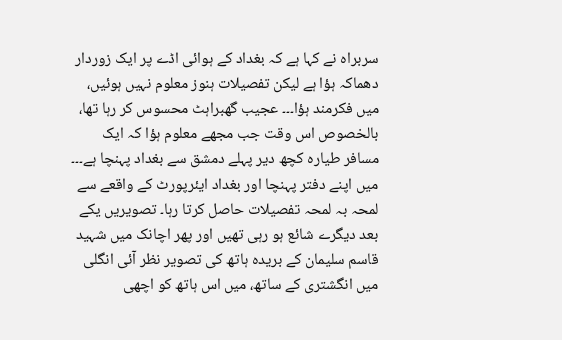سربراہ نے کہا ہے کہ بغداد کے ہوائی اڈے پر ایک زوردار دھماکہ ہؤا ہے لیکن تفصیلات ہنوز معلوم نہیں ہوئیں، میں فکرمند ہؤا۔۔۔ عجیب گھبراہٹ محسوس کر رہا تھا، بالخصوص اس وقت جب مجھے معلوم ہؤا کہ ایک مسافر طیارہ کچھ دیر پہلے دمشق سے بغداد پہنچا ہے۔۔۔ میں اپنے دفتر پہنچا اور بغداد ایئرپورٹ کے واقعے سے لمحہ بہ لمحہ تفصیلات حاصل کرتا رہا۔ تصویریں یکے بعد دیگرے شائع ہو رہی تھیں اور پھر اچانک میں شہید قاسم سلیمان کے بریدہ ہاتھ کی تصویر نظر آئی انگلی میں انگشتری کے ساتھ، میں اس ہاتھ کو اچھی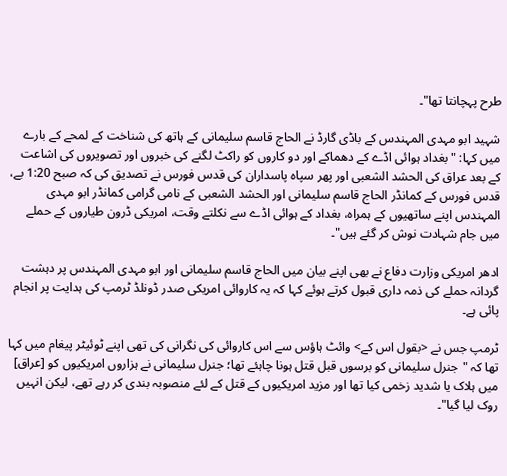طرح پہچانتا تھا"۔

شہید ابو مہدی المہندس کے باڈی گارڈ نے الحاج قاسم سلیمانی کے ہاتھ کی شناخت کے لمحے کے بارے میں کہا: "بغداد ہوائی اڈے کے دھماکے اور دو کاروں کو راکٹ لگنے کی خبروں اور تصویروں کی اشاعت کے بعد عراق کی الحشد الشعبی اور پھر سپاہ پاسداران کی قدس فورس نے تصدیق کی کہ صبح 1:20 بے، قدس فورس کے کمانڈر الحاج قاسم سلیمانی اور الحشد الشعبی کے نامی گرامی کمانڈر ابو مہدی المہندس اپنے ساتھیوں کے ہمراہ، بغداد کے ہوائی اڈے سے نکلتے وقت، امریکی ڈرون طیاروں کے حملے میں جام شہادت نوش کر گئے ہیں"۔

ادھر امریکی وزارت دفاع نے بھی اپنے بیان میں الحاج قاسم سلیمانی اور ابو مہدی المہندس پر دہشت گردانہ حملے کی ذمہ داری قبول کرتے ہوئے کہا کہ یہ کاروائی امریکی صدر ڈونلڈ ٹرمپ کی ہدایت پر انجام پائی ہے۔

ٹرمپ جس نے <بقول اس کے> وائٹ ہاؤس سے اس کاروائی کی نگرانی کی تھی اپنے ٹوئیٹر پیغام میں کہا تھا کہ "جنرل سلیمانی کو برسوں قبل قتل ہونا چاہئے تھا؛ جنرل سلیمانی نے ہزاروں امریکیوں کو [عراق] میں ہلاک یا شدید زخمی کیا تھا اور مزید امریکیوں کے قتل کے لئے منصوبہ بندی کر رہے تھے، لیکن انہیں روک لیا گیا"۔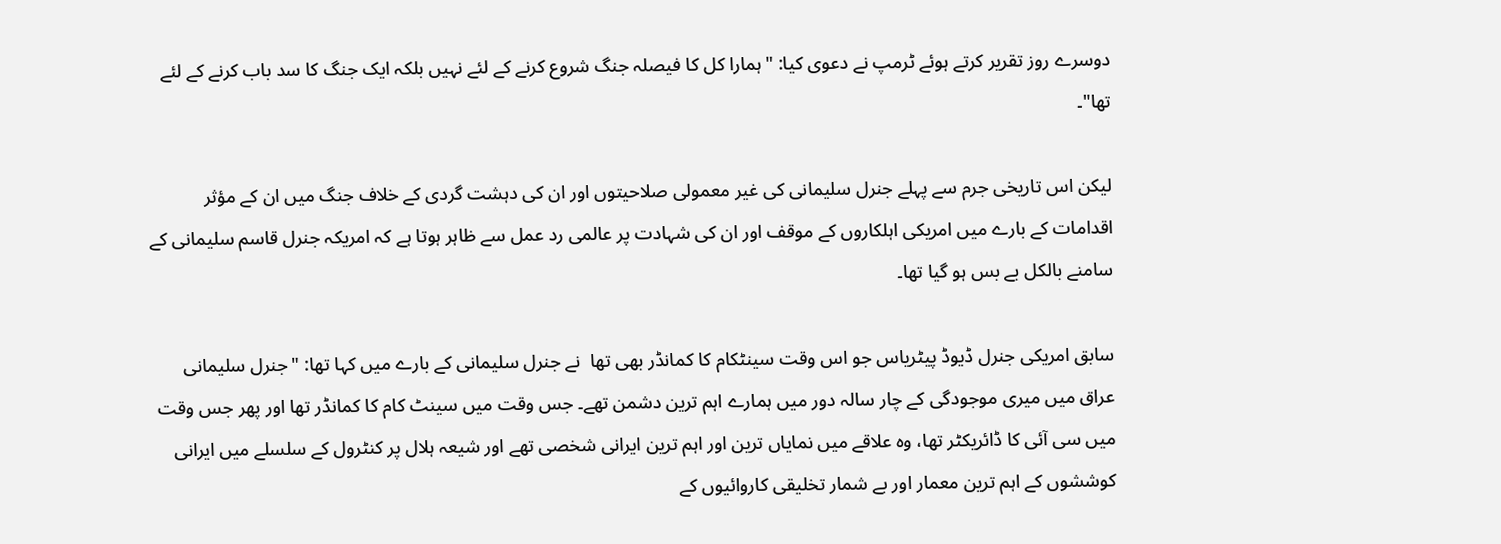دوسرے روز تقریر کرتے ہوئے ٹرمپ نے دعوی کیا: "ہمارا کل کا فیصلہ جنگ شروع کرنے کے لئے نہیں بلکہ ایک جنگ کا سد باب کرنے کے لئے تھا"۔

لیکن اس تاریخی جرم سے پہلے جنرل سلیمانی کی غیر معمولی صلاحیتوں اور ان کی دہشت گردی کے خلاف جنگ میں ان کے مؤثر اقدامات کے بارے میں امریکی اہلکاروں کے موقف اور ان کی شہادت پر عالمی رد عمل سے ظاہر ہوتا ہے کہ امریکہ جنرل قاسم سلیمانی کے سامنے بالکل بے بس ہو گیا تھا۔

سابق امریکی جنرل ڈیوڈ پیٹریاس جو اس وقت سینٹکام کا کمانڈر بھی تھا  نے جنرل سلیمانی کے بارے میں کہا تھا: "جنرل سلیمانی عراق میں میری موجودگی کے چار سالہ دور میں ہمارے اہم ترین دشمن تھے۔ جس وقت میں سینٹ کام کا کمانڈر تھا اور پھر جس وقت میں سی آئی کا ڈائریکٹر تھا، وہ علاقے میں نمایاں ترین اور اہم ترین ایرانی شخصی تھے اور شیعہ ہلال پر کنٹرول کے سلسلے میں ایرانی کوششوں کے اہم ترین معمار اور بے شمار تخلیقی کاروائیوں کے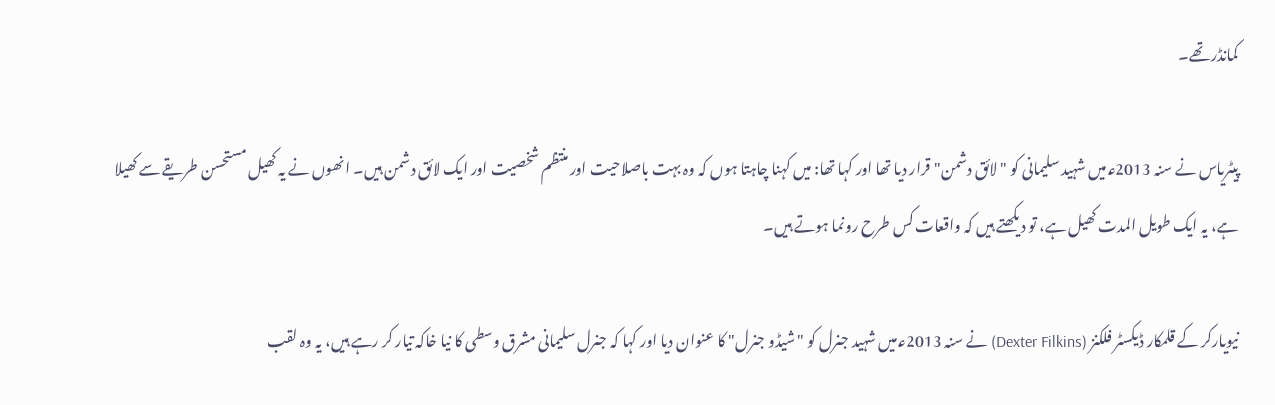کمانڈر تھے۔

پیٹریاس نے سنہ 2013ع‍ میں شہید سلیمانی کو "لائق دشمن" قرار دیا تھا اور کہا تھا: میں کہنا چاہتا ہوں کہ وہ بہت باصلاحیت اور منتظم شخصیت اور ایک لائق دشمن ہیں۔ انھوں نے یہ کھیل مستحسن طریقے سے کھیلا ہے، یہ ایک طویل المدت کھیل ہے، تو دیکھتے ہیں کہ واقعات کس طرح رونما ہوتے ہیں۔

نیویارکر کے قلمکار ڈيکسٹر فلکنز (Dexter Filkins) نے سنہ 2013ع‍ میں شہید جنرل کو "شیڈو جنرل" کا عنوان دیا اور کہا کہ جنرل سلیمانی مشرق وسطی کا نیا خاکہ تیار کر رہے ہیں، یہ وہ لقب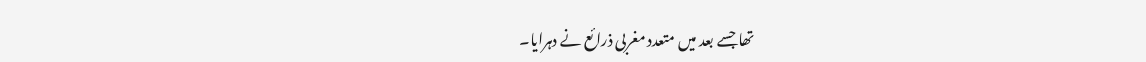تھا جسے بعد میں متعدد مغربی ذرائع نے دہرایا۔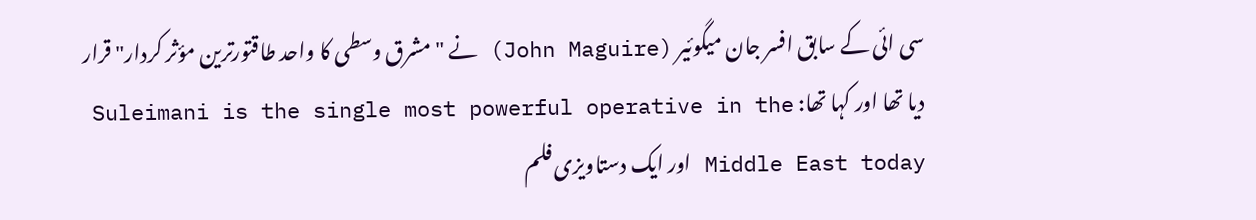سی ائی کے سابق افسر جان میگوئیر (John Maguire) نے "مشرق وسطی کا واحد طاقتورترین مؤثر کردار" قرار دیا تھا اور کہا تھا: Suleimani is the single most powerful operative in the Middle East today اور ایک دستاویزی فلم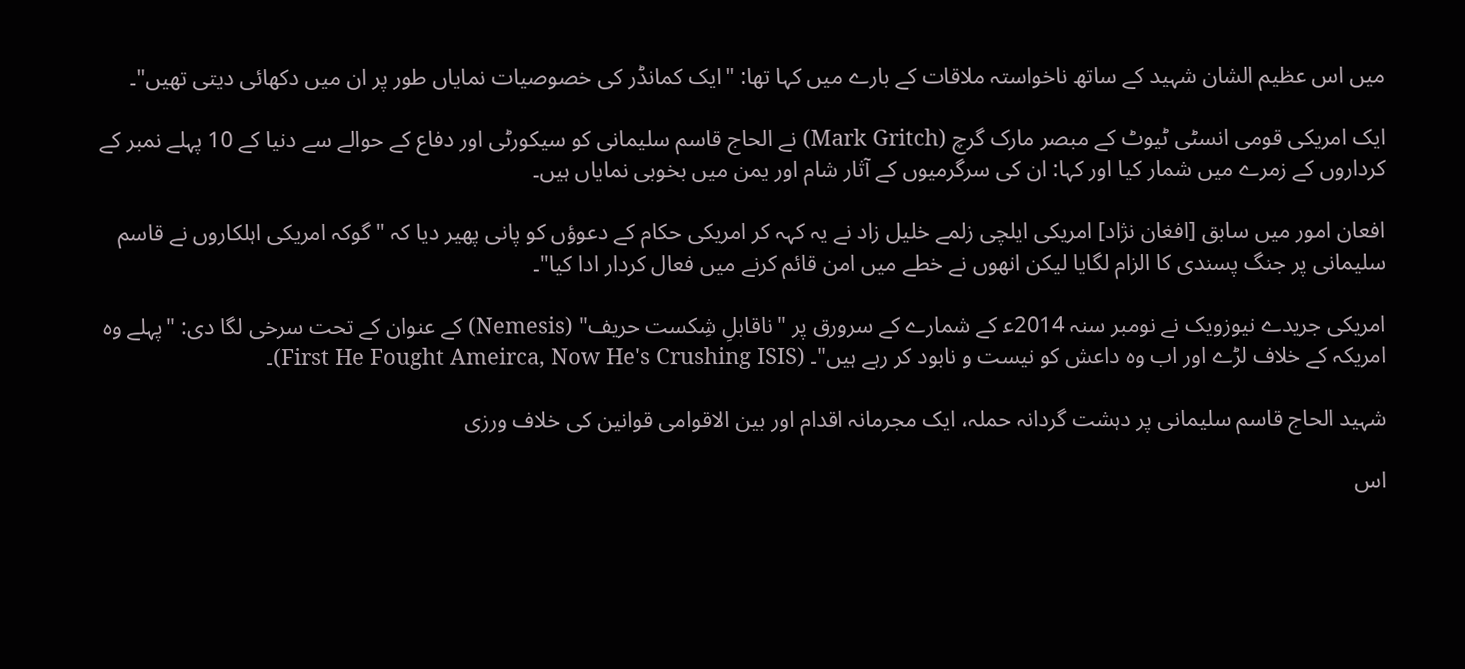میں اس عظیم الشان شہید کے ساتھ ناخواستہ ملاقات کے بارے میں کہا تھا: "ایک کمانڈر کی خصوصیات نمایاں طور پر ان میں دکھائی دیتی تھیں"۔

ایک امریکی قومی انسٹی ٹیوٹ کے مبصر مارک گرچ (Mark Gritch) نے الحاج قاسم سلیمانی کو سیکورٹی اور دفاع کے حوالے سے دنیا کے 10 پہلے نمبر کے کرداروں کے زمرے میں شمار کیا اور کہا: ان کی سرگرمیوں کے آثار شام اور یمن میں بخوبی نمایاں ہیں۔

افعان امور میں سابق [افغان نژاد] امریکی ایلچی زلمے خلیل زاد نے یہ کہہ کر امریکی حکام کے دعوؤں کو پانی پھیر دیا کہ "گوکہ امریکی اہلکاروں نے قاسم سلیمانی پر جنگ پسندی کا الزام لگایا لیکن انھوں نے خطے میں امن قائم کرنے میں فعال کردار ادا کیا"۔

امریکی جریدے نیوزویک نے نومبر سنہ 2014ع‍ کے شمارے کے سرورق پر "ناقابلِ شِکست حریف" (Nemesis) کے عنوان کے تحت سرخی لگا دی: "پہلے وہ امریکہ کے خلاف لڑے اور اب وہ داعش کو نیست و نابود کر رہے ہیں"۔ (First He Fought Ameirca, Now He's Crushing ISIS)۔

شہید الحاج قاسم سلیمانی پر دہشت گردانہ حملہ، ایک مجرمانہ اقدام اور بین الاقوامی قوانین کی خلاف ورزی

اس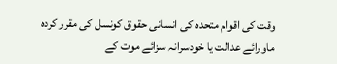وقت کی اقوام متحدہ کی انسانی حقوق کونسل کی مقرر کردہ ماورائے عدالت یا خودسرانہ سزائے موت کے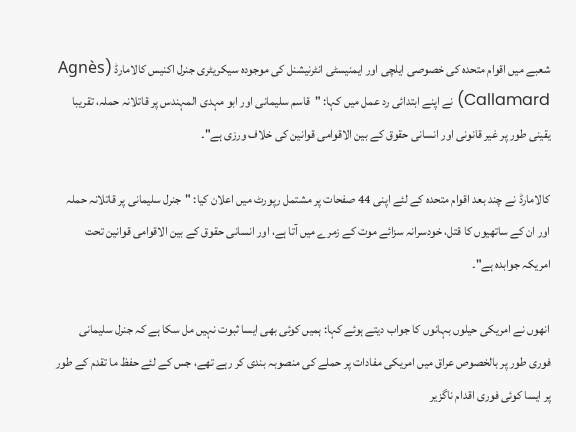شعبے میں اقوام متحدہ کی خصوصی ایلچی اور ایمنیسٹی انٹرنیشنل کی موجودہ سیکریٹری جنرل اکنیس کالامارڈ (Agnès Callamard) نے اپنے ابتدائی رد عمل میں کہا: "قاسم سلیمانی اور ابو مہدی المہندس پر قاتلانہ حملہ، تقریبا یقینی طور پر غیر قانونی اور انسانی حقوق کے بین الاقوامی قوانین کی خلاف ورزی ہے"۔

کالامارڈ نے چند بعد اقوام متحدہ کے لئے اپنی 44 صفحات پر مشتمل رپورٹ میں اعلان کیا: "جنرل سلیمانی پر قاتلانہ حملہ اور ان کے ساتھیوں کا قتل، خودسرانہ سزائے موت کے زمرے میں آتا ہے، اور انسانی حقوق کے بین الاقوامی قوانین تحت امریکہ جوابدہ ہے"۔

انھوں نے امریکی حیلوں بہانوں کا جواب دیتے ہوئے کہا: ہمیں کوئی بھی ایسا ثبوت نہیں مل سکا ہے کہ جنرل سلیمانی فوری طور پر بالخصوص عراق میں امریکی مفادات پر حملے کی منصوبہ بندی کر رہے تھے، جس کے لئے حفظ ما تقدم کے طور پر ایسا کوئی فوری اقدام ناگزیر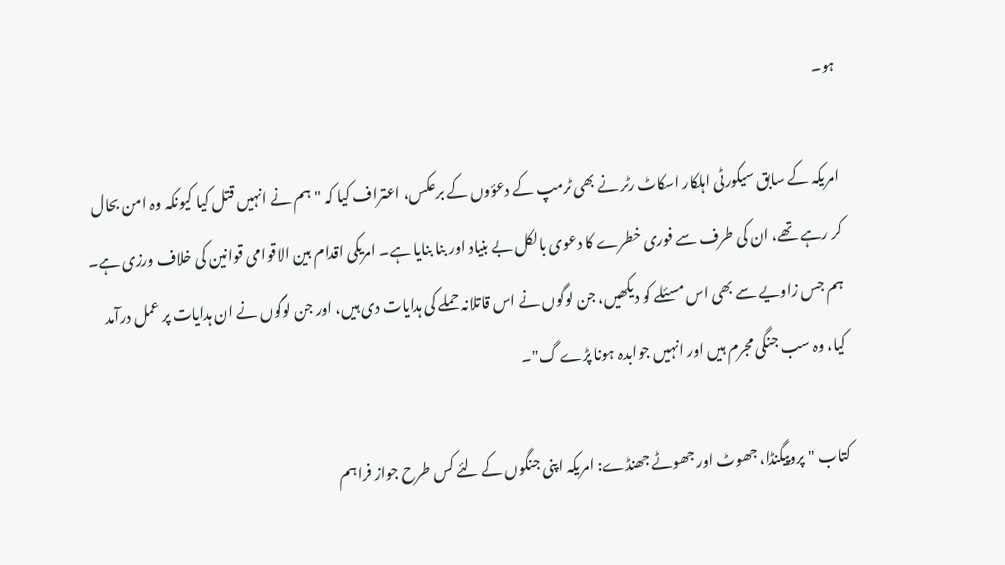ہو۔

امریکہ کے سابق سیکورٹی اہلکار اسکاٹ رٹر نے بھی ٹرمپ کے دعؤوں کے برعکس، اعتراف کیا کہ "ہم نے انہیں قتل کیا کیونکہ وہ امن بحال کر رہے تھے، ان کی طرف سے فوری خطرے کا دعوی بالکل بے بنیاد اور بنا بنایا ہے۔ امریکی اقدام بین الاقوامی قوانین کی خلاف ورزی ہے۔ ہم جس زاویے سے بھی اس مسئلے کو دیکھیں، جن لوگوں نے اس قاتلانہ حملے کی ہدایات دی ہیں، اور جن لوگوں نے ان ہدایات پر عمل درآمد کیا، وہ سب جنگی مجرم ہیں اور انہیں جوابدہ ہونا پڑے گ"۔

کتاب "پروپیگنڈا، جھوٹ اور جھوٹے جھنڈے: امریکہ اپنی جنگوں کے لئے کس طرح جواز فراہم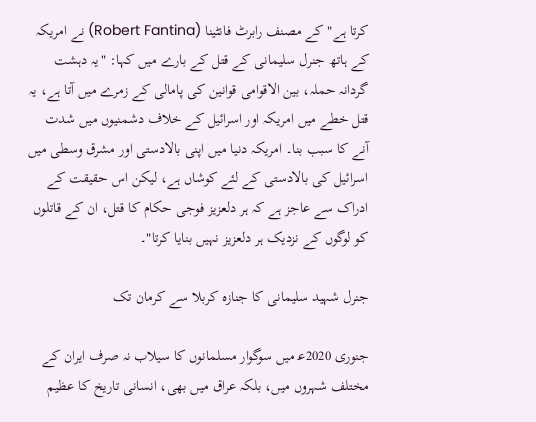کرتا ہے" کے مصنف رابرٹ فانٹینا (Robert Fantina) نے امریکہ کے ہاتھ جنرل سلیمانی کے قتل کے بارے میں کہا: "یہ دہشت گردانہ حملہ، بین الاقوامی قوانین کی پامالی کے زمرے میں آتا ہے، یہ قتل خطے میں امریکہ اور اسرائیل کے خلاف دشمنیوں میں شدت آنے کا سبب بنا۔ امریکہ دنیا میں اپنی بالادستی اور مشرق وسطی میں اسرائیل کی بالادستی کے لئے کوشاں ہے، لیکن اس حقیقت کے ادراک سے عاجز ہے کہ ہر دلعزیز فوجی حکام کا قتل، ان کے قاتلوں کو لوگوں کے نزدیک ہر دلعزیز نہیں بنایا کرتا"۔

جنرل شہید سلیمانی کا جنازہ کربلا سے کرمان تک

جنوری 2020ع‍ میں سوگوار مسلمانوں کا سیلاب نہ صرف ایران کے مختلف شہروں میں، بلکہ عراق میں بھی، انسانی تاریخ کا عظیم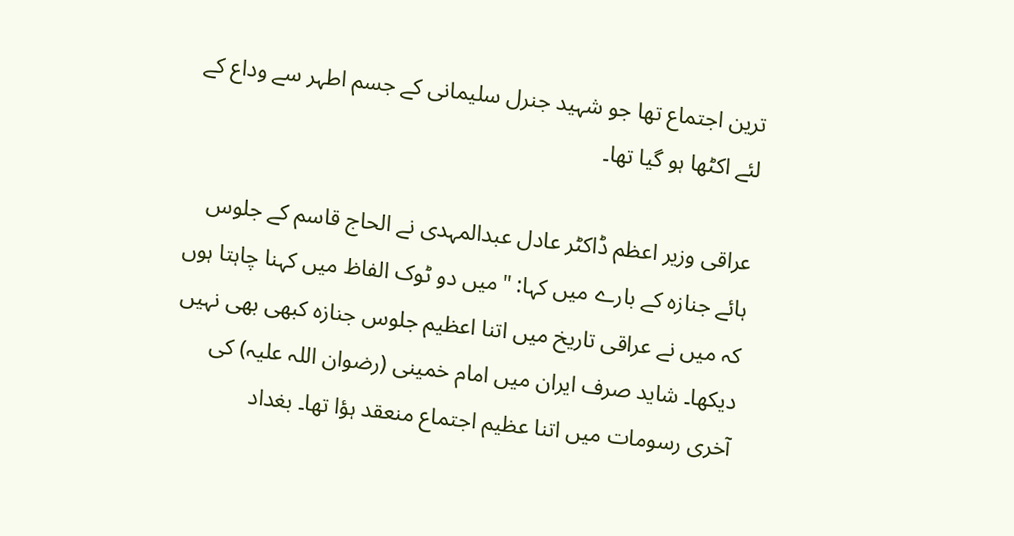ترین اجتماع تھا جو شہید جنرل سلیمانی کے جسم اطہر سے وداع کے لئے اکٹھا ہو گیا تھا۔

عراقی وزیر اعظم ڈاکٹر عادل عبدالمہدی نے الحاج قاسم کے جلوس ہائے جنازہ کے بارے میں کہا: "میں دو ٹوک الفاظ میں کہنا چاہتا ہوں کہ میں نے عراقی تاریخ میں اتنا اعظیم جلوس جنازہ کبھی بھی نہیں دیکھا۔ شاید صرف ایران میں امام خمینی (رضوان اللہ علیہ) کی آخری رسومات میں اتنا عظیم اجتماع منعقد ہؤا تھا۔ بغداد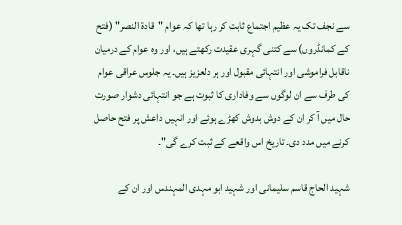سے نجف تک یہ عظیم اجتماع ثابت کر رہا تھا کہ عوام "قادۃ النصر" (فتح کے کمانڈروں) سے کتنی گہری عقیدت رکھتے ہیں، اور وہ عوام کے درمیان ناقابل فراموشی اور انتہائی مقبول اور ہر دلعزیز ہیں۔ یہ جلوس عراقی عوام کی طرف سے ان لوگوں سے وفاداری کا ثبوت ہے جو انتہائی دشوار صورت حال میں آ کر ان کے دوش بدوش کھڑے ہوئے اور انہیں داعش پر فتح حاصل کرنے میں مدد دی۔ تاریخ اس واقعے کے ثبت کرے گی"۔

شہید الحاج قاسم سلیمانی اور شہید ابو مہدی المہندس اور ان کے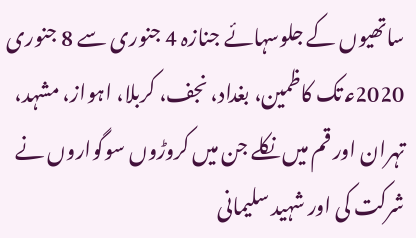ساتھیوں کے جلوسہائے جنازہ 4 جنوری سے 8 جنوری 2020ع‍ تک کاظمین، بغداد، نجف، کربلا، اہواز، مشہد، تہران اور قم میں نکلے جن میں کروڑوں سوگواروں نے شرکت کی اور شہید سلیمانی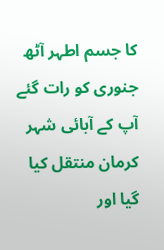کا جسم اطہر آٹھ جنوری کو رات گئے آپ کے آبائی شہر کرمان منتقل کیا گیا اور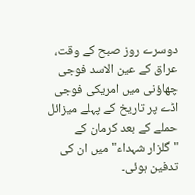دوسرے روز صبح کے وقت، عراق کے عین الاسد فوجی چھاؤنی میں امریکی فوجی اڈے پر تاریخ کے پہلے میزائل حملے کے بعد کرمان کے "گلزار شہداء" میں ان کی تدفین ہوئی۔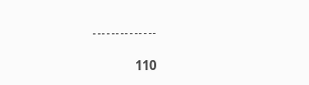۔۔۔۔۔۔۔۔۔۔۔۔۔۔

110